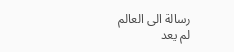رسالة الى العالم
لم يعد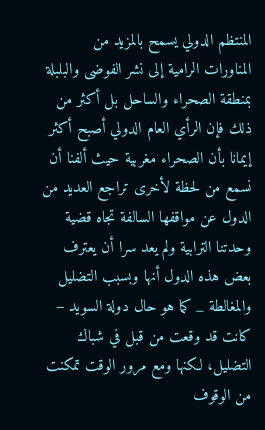المنتظم الدولي يسمح بالمزيد من المناورات الرامية إلى نشر الفوضى والبلبلة بمنطقة الصحراء والساحل بل أكثر من ذلك فإن الرأي العام الدولي أصبح أكثر إيمانا بأن الصحراء مغربية حيث ألفنا أن نسمع من لحظة لأخرى تراجع العديد من الدول عن مواقفها السالفة تجاه قضية وحدتنا الترابية ولم يعد سرا أن يعترف بعض هذه الدول أنها وبسبب التضليل والمغالطة _ كما هو حال دولة السويد – كانت قد وقعت من قبل في شباك التضليل، لكنها ومع مرور الوقت تمكنت من الوقوف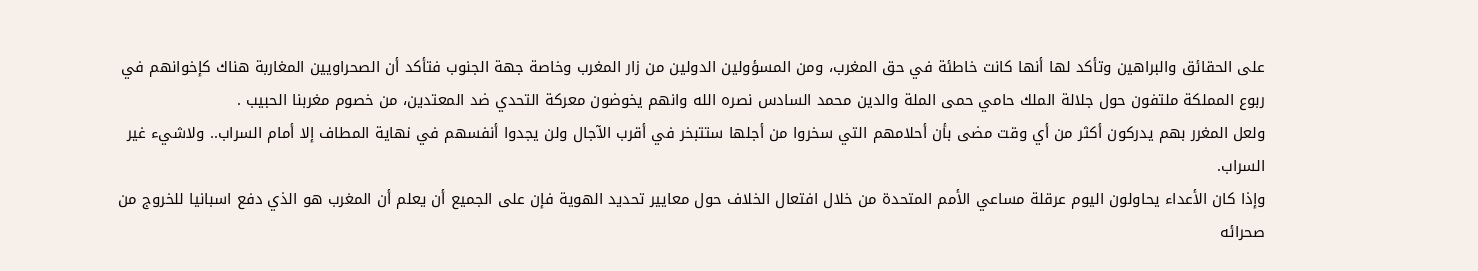على الحقائق والبراهين وتأكد لها أنها كانت خاطئة في حق المغرب، ومن المسؤولين الدولين من زار المغرب وخاصة جهة الجنوب فتأكد أن الصحراويين المغاربة هناك كإخوانهم في ربوع المملكة ملتفون حول جلالة الملك حامي حمى الملة والدين محمد السادس نصره الله وانهم يخوضون معركة التحدي ضد المعتدين، من خصوم مغربنا الحبيب .
ولعل المغرر بهم يدركون أكثر من أي وقت مضى بأن أحلامهم التي سخروا من أجلها ستتبخر في أقرب الآجال ولن يجدوا أنفسهم في نهاية المطاف إلا أمام السراب.. ولاشيء غير السراب.
وإذا كان الأعداء يحاولون اليوم عرقلة مساعي الأمم المتحدة من خلال افتعال الخلاف حول معايير تحديد الهوية فإن على الجميع أن يعلم أن المغرب هو الذي دفع اسبانيا للخروج من صحرائه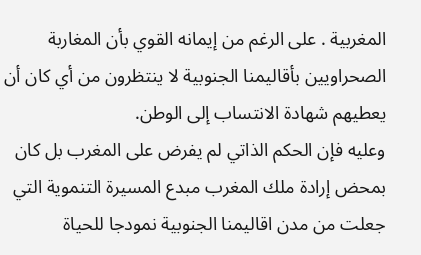المغربية . على الرغم من إيمانه القوي بأن المغاربة الصحراويين بأقاليمنا الجنوبية لا ينتظرون من أي كان أن يعطيهم شهادة الانتساب إلى الوطن.
وعليه فإن الحكم الذاتي لم يفرض على المغرب بل كان بمحض إرادة ملك المغرب مبدع المسيرة التنموية التي جعلت من مدن اقاليمنا الجنوبية نمودجا للحياة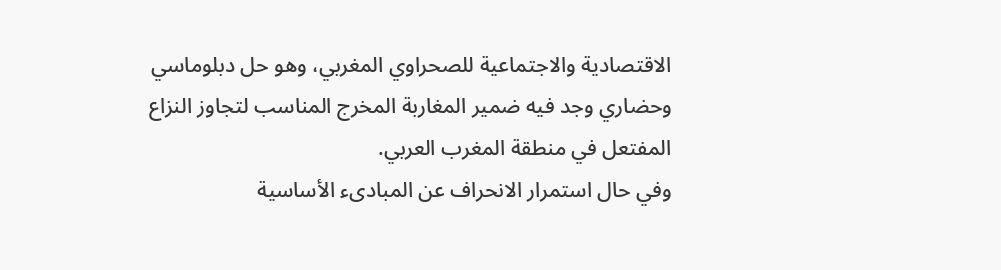الاقتصادية والاجتماعية للصحراوي المغربي، وهو حل دبلوماسي وحضاري وجد فيه ضمير المغاربة المخرج المناسب لتجاوز النزاع المفتعل في منطقة المغرب العربي.
وفي حال استمرار الانحراف عن المبادىء الأساسية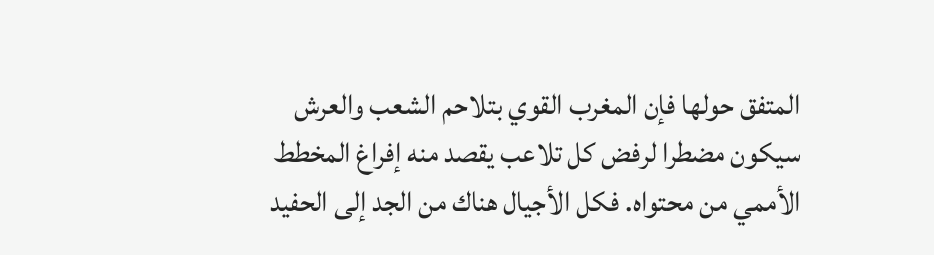المتفق حولها فإن المغرب القوي بتلاحم الشعب والعرش سيكون مضطرا لرفض كل تلاعب يقصد منه إفراغ المخطط الأممي من محتواه. فكل الأجيال هناك من الجد إلى الحفيد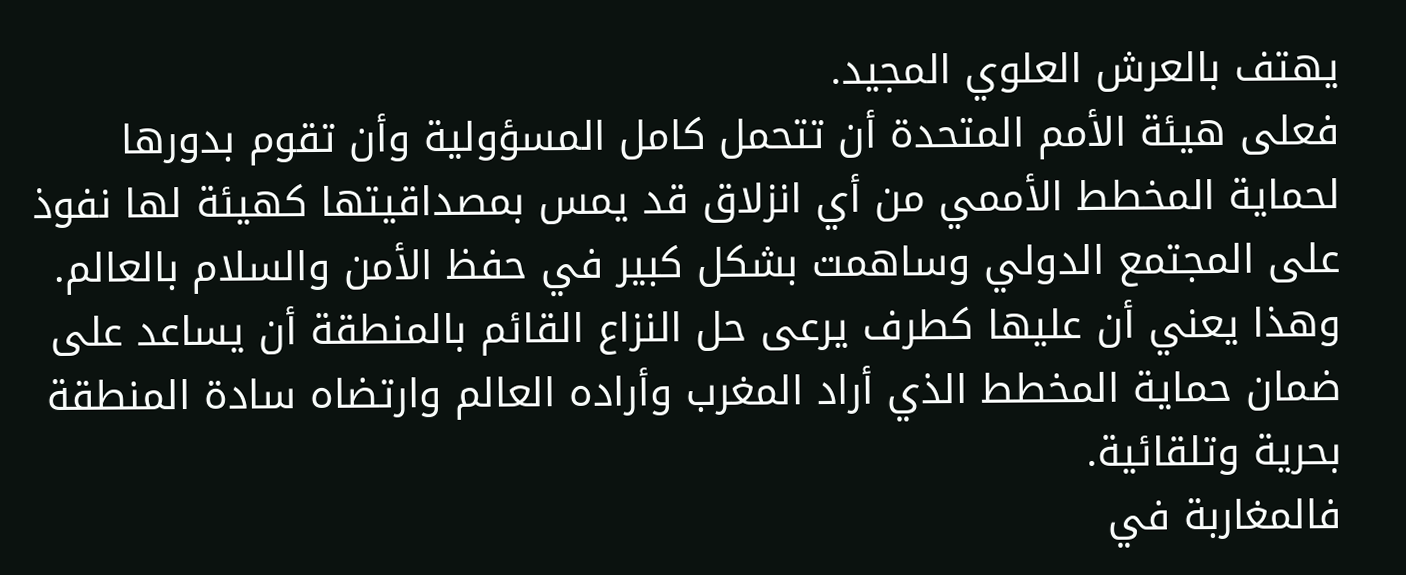يهتف بالعرش العلوي المجيد.
فعلى هيئة الأمم المتحدة أن تتحمل كامل المسؤولية وأن تقوم بدورها لحماية المخطط الأممي من أي انزلاق قد يمس بمصداقيتها كهيئة لها نفوذ على المجتمع الدولي وساهمت بشكل كبير في حفظ الأمن والسلام بالعالم.
وهذا يعني أن عليها كطرف يرعى حل النزاع القائم بالمنطقة أن يساعد على ضمان حماية المخطط الذي أراد المغرب وأراده العالم وارتضاه سادة المنطقة بحرية وتلقائية.
فالمغاربة في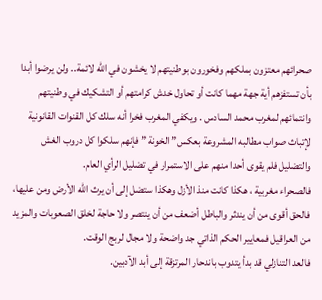صحرائهم معتزون بملكهم وفخورون بوطنيتهم لا يخشون في الله لائمة.. ولن يرضوا أبدا بأن تستفزهم أية جهة مهما كانت أو تحاول خدش كرامتهم أو التشكيك في وطنيتهم وانتمائهم لمغرب محمد السادس . ويكفي المغرب فخرا أنه سلك كل القنوات القانونية لإتباث صواب مطالبه المشروعة بعكس” الخونة ” فإنهم سلكوا كل دروب الغش والتضليل فلم يقوى أحدا منهم على الاستمرار في تضليل الرأي العام.
فالصحراء مغربية ، هكذا كانت منذ الأزل وهكذا ستضل إلى أن يرث الله الأرض ومن عليها، فالحق أقوى من أن يندثر والباطل أضعف من أن ينتصر ولا حاجة لخلق الصعوبات والمزيد من العراقيل فمعايير الحكم الذاتي جد واضحة ولا مجال لربج الوقت.
فالعد التنازلي قد بدأ يتدوب باندحار المرتزقة إلى أبد الآدبين.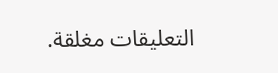التعليقات مغلقة.